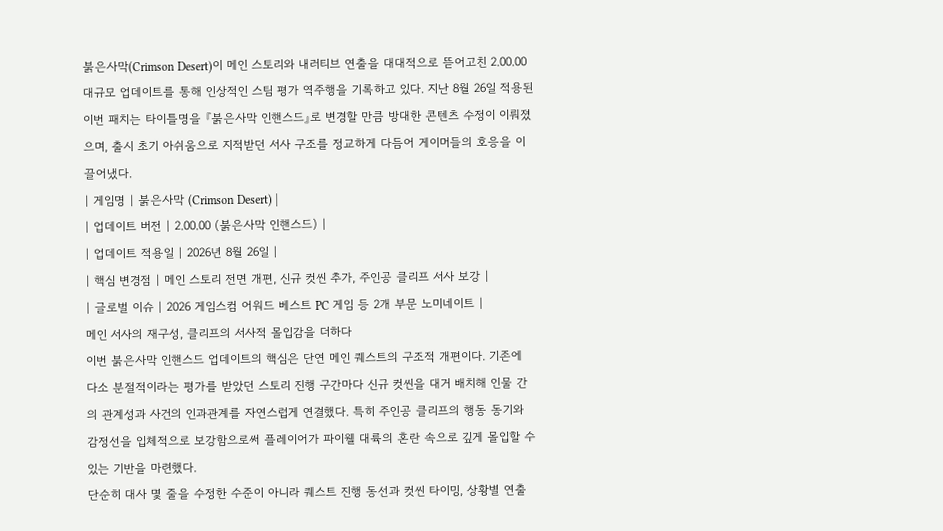붉은사막(Crimson Desert)이 메인 스토리와 내러티브 연출을 대대적으로 뜯어고친 2.00.00 대규모 업데이트를 통해 인상적인 스팀 평가 역주행을 기록하고 있다. 지난 8월 26일 적용된 이번 패치는 타이틀명을 『붉은사막 인핸스드』로 변경할 만큼 방대한 콘텐츠 수정이 이뤄졌으며, 출시 초기 아쉬움으로 지적받던 서사 구조를 정교하게 다듬어 게이머들의 호응을 이끌어냈다.
| 게임명 | 붉은사막 (Crimson Desert) |
| 업데이트 버전 | 2.00.00 (붉은사막 인핸스드) |
| 업데이트 적용일 | 2026년 8월 26일 |
| 핵심 변경점 | 메인 스토리 전면 개편, 신규 컷씬 추가, 주인공 클리프 서사 보강 |
| 글로벌 이슈 | 2026 게임스컴 어워드 베스트 PC 게임 등 2개 부문 노미네이트 |
메인 서사의 재구성, 클리프의 서사적 몰입감을 더하다
이번 붉은사막 인핸스드 업데이트의 핵심은 단연 메인 퀘스트의 구조적 개편이다. 기존에 다소 분절적이라는 평가를 받았던 스토리 진행 구간마다 신규 컷씬을 대거 배치해 인물 간의 관계성과 사건의 인과관계를 자연스럽게 연결했다. 특히 주인공 클리프의 행동 동기와 감정선을 입체적으로 보강함으로써 플레이어가 파이웰 대륙의 혼란 속으로 깊게 몰입할 수 있는 기반을 마련했다.
단순히 대사 몇 줄을 수정한 수준이 아니라 퀘스트 진행 동선과 컷씬 타이밍, 상황별 연출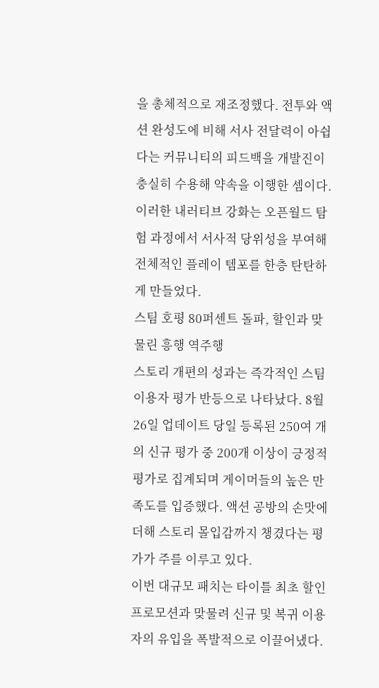을 총체적으로 재조정했다. 전투와 액션 완성도에 비해 서사 전달력이 아쉽다는 커뮤니티의 피드백을 개발진이 충실히 수용해 약속을 이행한 셈이다. 이러한 내러티브 강화는 오픈월드 탐험 과정에서 서사적 당위성을 부여해 전체적인 플레이 템포를 한층 탄탄하게 만들었다.
스팀 호평 80퍼센트 돌파, 할인과 맞물린 흥행 역주행
스토리 개편의 성과는 즉각적인 스팀 이용자 평가 반등으로 나타났다. 8월 26일 업데이트 당일 등록된 250여 개의 신규 평가 중 200개 이상이 긍정적 평가로 집계되며 게이머들의 높은 만족도를 입증했다. 액션 공방의 손맛에 더해 스토리 몰입감까지 챙겼다는 평가가 주를 이루고 있다.
이번 대규모 패치는 타이틀 최초 할인 프로모션과 맞물려 신규 및 복귀 이용자의 유입을 폭발적으로 이끌어냈다.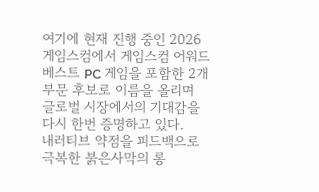여기에 현재 진행 중인 2026 게임스컴에서 게임스컴 어워드 베스트 PC 게임을 포함한 2개 부문 후보로 이름을 올리며 글로벌 시장에서의 기대감을 다시 한번 증명하고 있다.
내러티브 약점을 피드백으로 극복한 붉은사막의 롱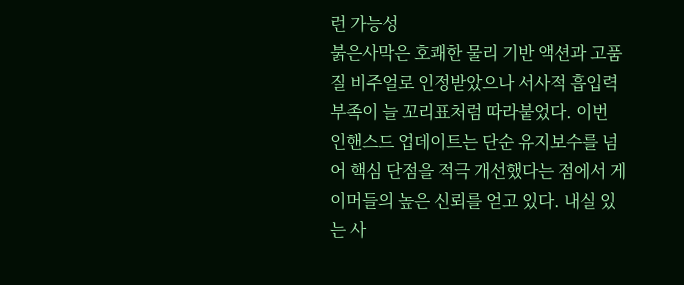런 가능성
붉은사막은 호쾌한 물리 기반 액션과 고품질 비주얼로 인정받았으나 서사적 흡입력 부족이 늘 꼬리표처럼 따라붙었다. 이번 인핸스드 업데이트는 단순 유지보수를 넘어 핵심 단점을 적극 개선했다는 점에서 게이머들의 높은 신뢰를 얻고 있다. 내실 있는 사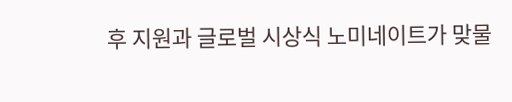후 지원과 글로벌 시상식 노미네이트가 맞물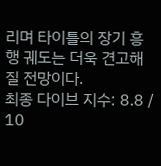리며 타이틀의 장기 흥행 궤도는 더욱 견고해질 전망이다.
최종 다이브 지수: 8.8 / 10